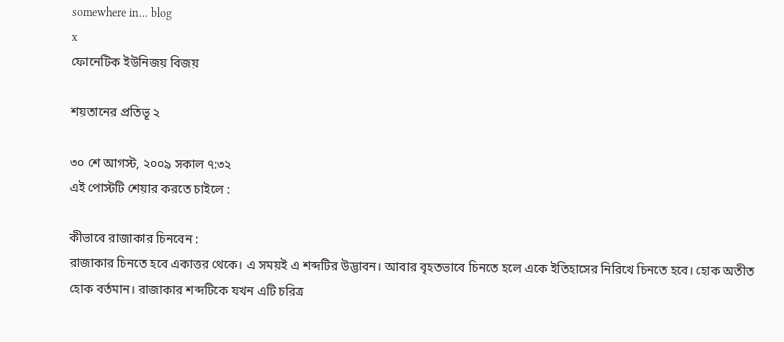somewhere in... blog
x
ফোনেটিক ইউনিজয় বিজয়

শয়তানের প্রতিভূ ২

৩০ শে আগস্ট, ২০০৯ সকাল ৭:৩২
এই পোস্টটি শেয়ার করতে চাইলে :

কীভাবে রাজাকার চিনবেন :
রাজাকার চিনতে হবে একাত্তর থেকে। এ সময়ই এ শব্দটির উদ্ভাবন। আবার বৃহতভাবে চিনতে হলে একে ইতিহাসের নিরিখে চিনতে হবে। হোক অতীত হোক বর্তমান। রাজাকার শব্দটিকে যখন এটি চরিত্র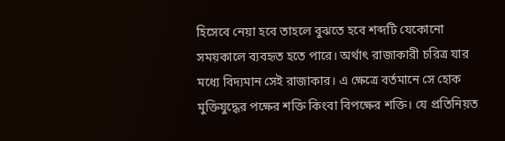হিসেবে নেয়া হবে তাহলে বুঝতে হবে শব্দটি যেকোনো সময়কালে ব্যবহৃত হতে পারে। অর্থাৎ রাজাকারী চরিত্র যার মধ্যে বিদ্যমান সেই রাজাকার। এ ক্ষেত্রে বর্তমানে সে হোক মুক্তিযুদ্ধের পক্ষের শক্তি কিংবা বিপক্ষের শক্তি। যে প্রতিনিয়ত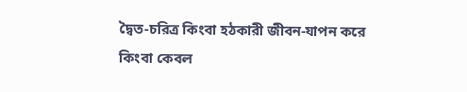দ্বৈত-চরিত্র কিংবা হঠকারী জীবন-যাপন করে কিংবা কেবল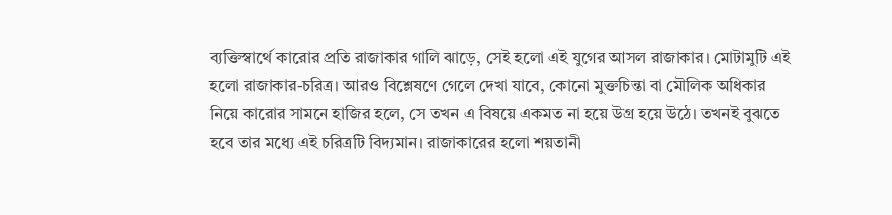ব্যক্তিস্বার্থে কারোর প্রতি রাজাকার গালি ঝাড়ে, সেই হলো এই যুগের আসল রাজাকার। মোটামুটি এই হলো রাজাকার-চরিত্র। আরও বিশ্লেষণে গেলে দেখা যাবে, কোনো মুক্তচিন্তা বা মৌলিক অধিকার নিয়ে কারোর সামনে হাজির হলে, সে তখন এ বিষয়ে একমত না হয়ে উগ্র হয়ে উঠে। তখনই বুঝতে হবে তার মধ্যে এই চরিত্রটি বিদ্যমান। রাজাকারের হলো শয়তানী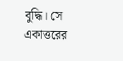বুদ্ধি। সে একাত্তরের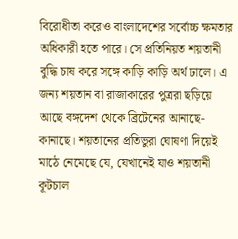বিরোধীতা করেও বাংলাদেশের সর্বোচ্চ ক্ষমতার অধিকারী হতে পারে। সে প্রতিনিয়ত শয়তানী বুদ্ধি চাষ করে সঙ্গে কাড়ি কাড়ি অর্থ ঢালে। এ জন্য শয়তান বা রাজাকারের পুত্ররা ছড়িয়ে আছে বঙ্গদেশ থেকে ব্রিটেনের আনাছে-কানাছে। শয়তানের প্রতিভুরা ঘোষণা দিয়েই মাঠে নেমেছে যে, যেখানেই যাও শয়তানী কূটচাল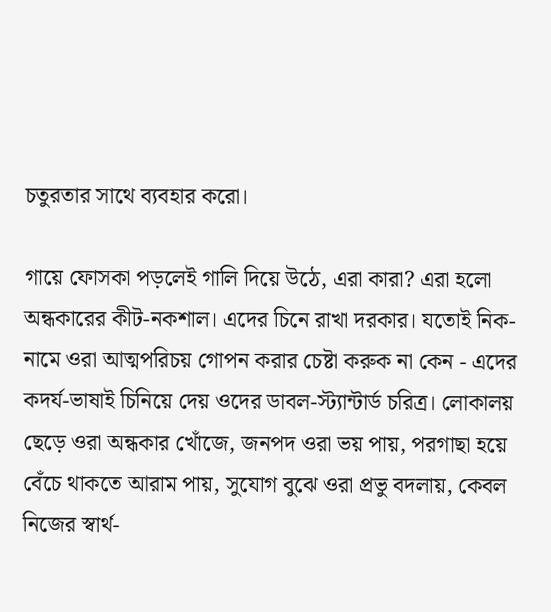চতুরতার সাথে ব্যবহার করো।

গায়ে ফোসকা পড়লেই গালি দিয়ে উঠে, এরা কারা? এরা হলো অন্ধকারের কীট-নকশাল। এদের চিনে রাখা দরকার। যতোই নিক-নামে ওরা আত্মপরিচয় গোপন করার চেষ্টা করুক না কেন - এদের কদর্য-ভাষাই চিনিয়ে দেয় ওদের ডাবল-স্ট্যান্টার্ড চরিত্র। লোকালয় ছেড়ে ওরা অন্ধকার খোঁজে, জনপদ ওরা ভয় পায়, পরগাছা হয়ে বেঁচে থাকতে আরাম পায়, সুযোগ বুঝে ওরা প্রভু বদলায়, কেবল নিজের স্বার্থ-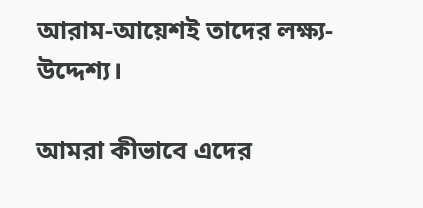আরাম-আয়েশই তাদের লক্ষ্য-উদ্দেশ্য।

আমরা কীভাবে এদের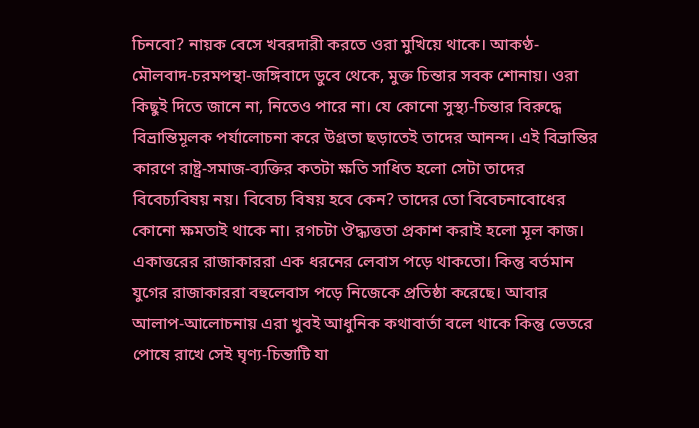চিনবো? নায়ক বেসে খবরদারী করতে ওরা মুখিয়ে থাকে। আকণ্ঠ-মৌলবাদ-চরমপন্থা-জঙ্গিবাদে ডুবে থেকে, মুক্ত চিন্তার সবক শোনায়। ওরা কিছুই দিতে জানে না, নিতেও পারে না। যে কোনো সুস্থ্য-চিন্তার বিরুদ্ধে বিভ্রান্তিমূলক পর্যালোচনা করে উগ্রতা ছড়াতেই তাদের আনন্দ। এই বিভ্রান্তির কারণে রাষ্ট্র-সমাজ-ব্যক্তির কতটা ক্ষতি সাধিত হলো সেটা তাদের বিবেচ্যবিষয় নয়। বিবেচ্য বিষয় হবে কেন? তাদের তো বিবেচনাবোধের কোনো ক্ষমতাই থাকে না। রগচটা ঔদ্ধ্যত্ততা প্রকাশ করাই হলো মূল কাজ।
একাত্তরের রাজাকাররা এক ধরনের লেবাস পড়ে থাকতো। কিন্তু বর্তমান যুগের রাজাকাররা বহুলেবাস পড়ে নিজেকে প্রতিষ্ঠা করেছে। আবার আলাপ-আলোচনায় এরা খুবই আধুনিক কথাবার্তা বলে থাকে কিন্তু ভেতরে পোষে রাখে সেই ঘৃণ্য-চিন্তাটি যা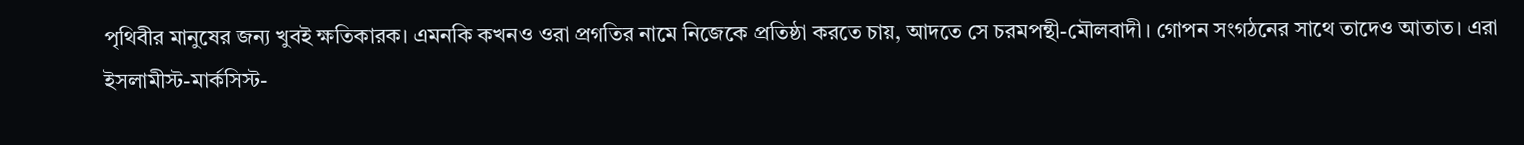পৃথিবীর মানুষের জন্য খুবই ক্ষতিকারক। এমনকি কখনও ওরা প্রগতির নামে নিজেকে প্রতিষ্ঠা করতে চায়, আদতে সে চরমপন্থী-মৌলবাদী। গোপন সংগঠনের সাথে তাদেও আতাত। এরা ইসলামীস্ট-মার্কসিস্ট-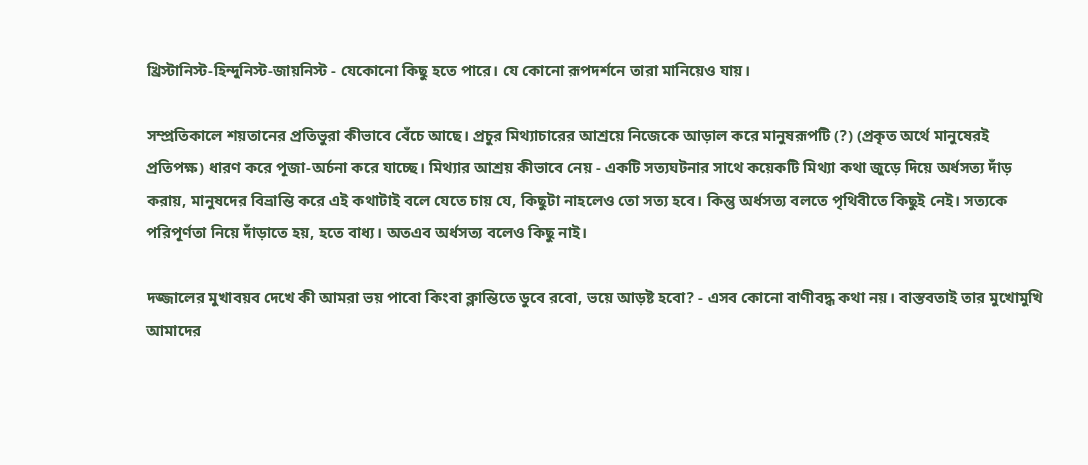খ্রিস্টানিস্ট-হিন্দুনিস্ট-জায়নিস্ট - যেকোনো কিছু হতে পারে। যে কোনো রূপদর্শনে তারা মানিয়েও যায়।

সম্প্রতিকালে শয়তানের প্রতিভুরা কীভাবে বেঁচে আছে। প্রচুর মিথ্যাচারের আশ্রয়ে নিজেকে আড়াল করে মানুষরূপটি (?) (প্রকৃত অর্থে মানুষেরই প্রতিপক্ষ) ধারণ করে পূজা-অর্চনা করে যাচ্ছে। মিথ্যার আশ্রয় কীভাবে নেয় - একটি সত্যঘটনার সাথে কয়েকটি মিথ্যা কথা জুড়ে দিয়ে অর্ধসত্য দাঁড় করায়, মানুষদের বিভ্রান্তি করে এই কথাটাই বলে যেতে চায় যে, কিছুটা নাহলেও তো সত্য হবে। কিন্তু অর্ধসত্য বলতে পৃথিবীতে কিছুই নেই। সত্যকে পরিপূর্ণতা নিয়ে দাঁড়াতে হয়, হতে বাধ্য। অতএব অর্ধসত্য বলেও কিছু নাই।

দজ্জালের মুখাবয়ব দেখে কী আমরা ভয় পাবো কিংবা ক্লান্তিতে ডুবে রবো, ভয়ে আড়ষ্ট হবো? - এসব কোনো বাণীবদ্ধ কথা নয়। বাস্তবতাই তার মুখোমুখি আমাদের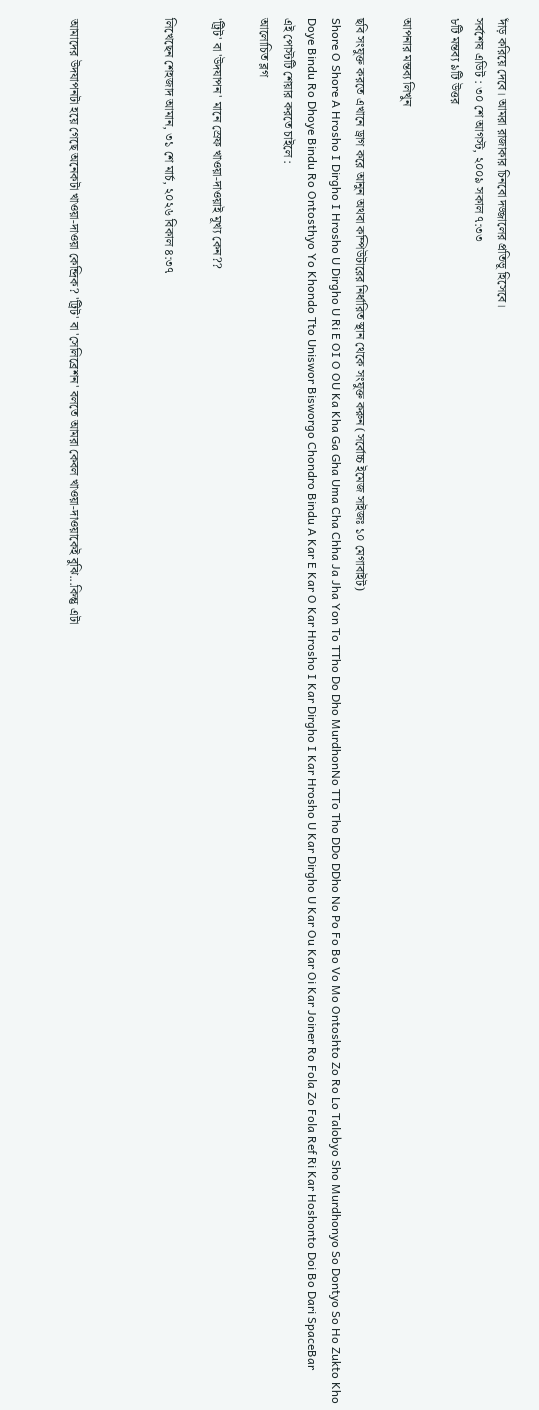দাঁড় করিয়ে দেবে। আমরা রাজাকার চিনবো দজ্জালের প্রতিভূ হিসেবে।
সর্বশেষ এডিট : ৩০ শে আগস্ট, ২০০৯ সকাল ৭:৩৩
৮টি মন্তব্য ৯টি উত্তর

আপনার মন্তব্য লিখুন

ছবি সংযুক্ত করতে এখানে ড্রাগ করে আনুন অথবা কম্পিউটারের নির্ধারিত স্থান থেকে সংযুক্ত করুন (সর্বোচ্চ ইমেজ সাইজঃ ১০ মেগাবাইট)
Shore O Shore A Hrosho I Dirgho I Hrosho U Dirgho U Ri E OI O OU Ka Kha Ga Gha Uma Cha Chha Ja Jha Yon To TTho Do Dho MurdhonNo TTo Tho DDo DDho No Po Fo Bo Vo Mo Ontoshto Zo Ro Lo Talobyo Sho Murdhonyo So Dontyo So Ho Zukto Kho Doye Bindu Ro Dhoye Bindu Ro Ontosthyo Yo Khondo Tto Uniswor Bisworgo Chondro Bindu A Kar E Kar O Kar Hrosho I Kar Dirgho I Kar Hrosho U Kar Dirgho U Kar Ou Kar Oi Kar Joiner Ro Fola Zo Fola Ref Ri Kar Hoshonto Doi Bo Dari SpaceBar
এই পোস্টটি শেয়ার করতে চাইলে :
আলোচিত ব্লগ

'ট্রিট' বা 'উদযাপন' মানে স্রেফ খাওয়া-দাওয়াই মূখ্য কেন??

লিখেছেন শেহজাদ আমান, ৩১ শে মার্চ, ২০২৬ বিকাল ৪:৩৭



আমাদের উদযাপনটা হয়ে গেছে অনেকটা খাওয়া-দাওয়া কেন্দ্রিক? 'ট্রিট' বা 'সেলিব্রেশন' বলতে আমরা কেবল খাওয়া-দাওয়াকেই বুঝি...কিন্তু এটা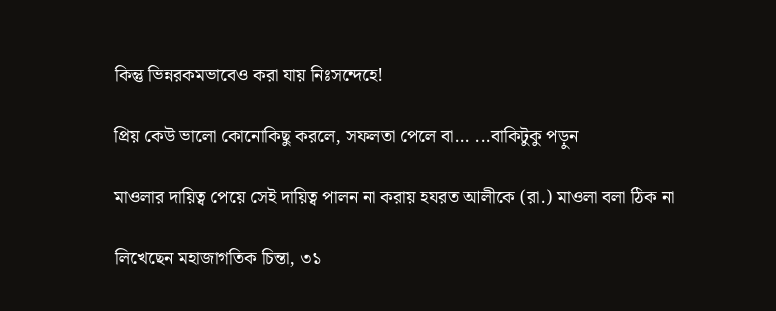কিন্তু ভিন্নরকমভাবেও করা যায় নিঃসন্দেহে!

প্রিয় কেউ ভালো কোনোকিছু করলে, সফলতা পেলে বা... ...বাকিটুকু পড়ুন

মাওলার দায়িত্ব পেয়ে সেই দায়িত্ব পালন না করায় হযরত আলীকে (রা.) মাওলা বলা ঠিক না

লিখেছেন মহাজাগতিক চিন্তা, ৩১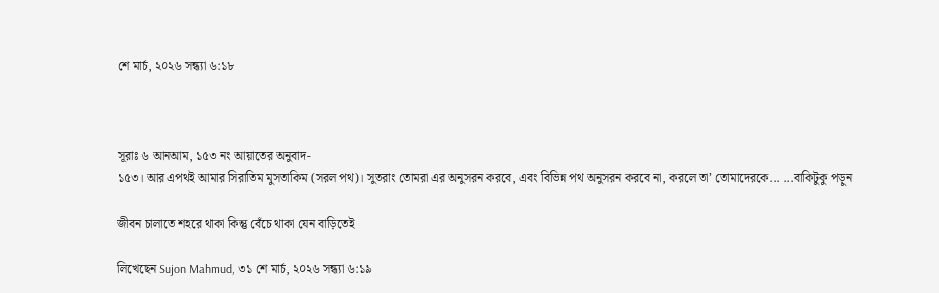শে মার্চ, ২০২৬ সন্ধ্যা ৬:১৮



সূরাঃ ৬ আনআম, ১৫৩ নং আয়াতের অনুবাদ-
১৫৩। আর এপথই আমার সিরাতিম মুসতাকিম (সরল পথ)। সুতরাং তোমরা এর অনুসরন করবে, এবং বিভিন্ন পথ অনুসরন করবে না, করলে তা’ তোমাদেরকে... ...বাকিটুকু পড়ুন

জীবন চালাতে শহরে থাকা কিন্তু বেঁচে থাকা যেন বাড়িতেই

লিখেছেন Sujon Mahmud, ৩১ শে মার্চ, ২০২৬ সন্ধ্যা ৬:১৯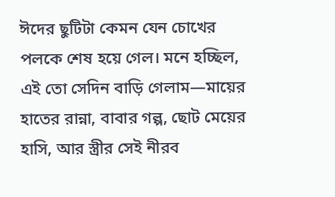ঈদের ছুটিটা কেমন যেন চোখের পলকে শেষ হয়ে গেল। মনে হচ্ছিল, এই তো সেদিন বাড়ি গেলাম—মায়ের হাতের রান্না, বাবার গল্প, ছোট মেয়ের হাসি, আর স্ত্রীর সেই নীরব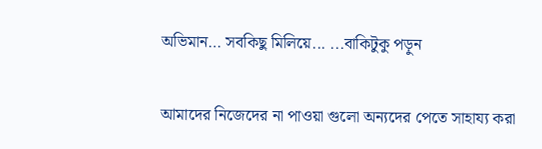অভিমান… সবকিছু মিলিয়ে... ...বাকিটুকু পড়ুন

আমাদের নিজেদের না পাওয়া গুলো অন্যদের পেতে সাহায্য করা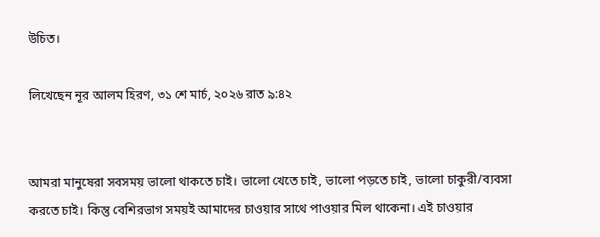উচিত।

লিখেছেন নূর আলম হিরণ, ৩১ শে মার্চ, ২০২৬ রাত ৯:৪২


আমরা মানুষেরা সবসময় ভালো থাকতে চাই। ভালো খেতে চাই, ভালো পড়তে চাই, ভালো চাকুরী/ব্যবসা করতে চাই। কিন্তু বেশিরভাগ সময়ই আমাদের চাওয়ার সাথে পাওয়ার মিল থাকেনা। এই চাওয়ার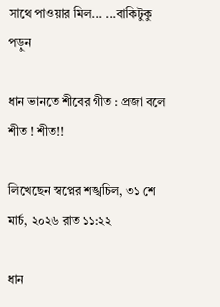সাথে পাওয়ার মিল... ...বাকিটুকু পড়ুন

ধান ভানতে শীবের গীত : প্রজা বলে শীত ! শীত!!

লিখেছেন স্বপ্নের শঙ্খচিল, ৩১ শে মার্চ, ২০২৬ রাত ১১:২২

ধান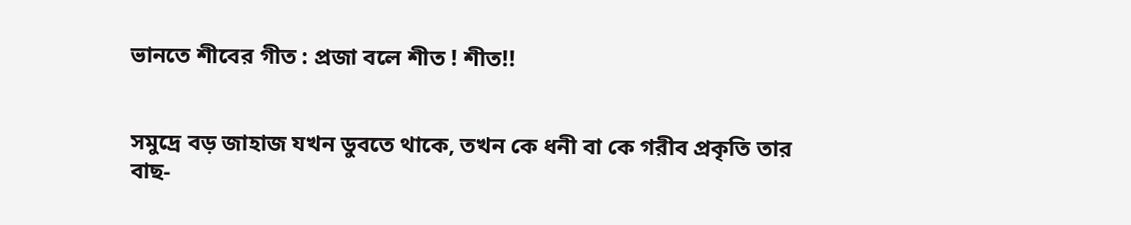ভানতে শীবের গীত : প্রজা বলে শীত ! শীত!!


সমুদ্রে বড় জাহাজ যখন ডুবতে থাকে, তখন কে ধনী বা কে গরীব প্রকৃতি তার বাছ-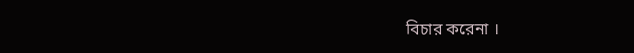বিচার করেনা ।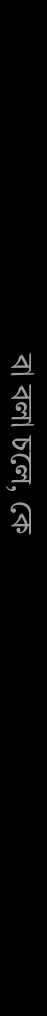বা বলা চলে, কে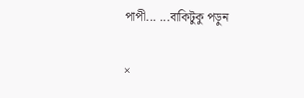পাপী... ...বাকিটুকু পড়ুন

×